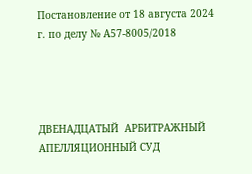Постановление от 18 августа 2024 г. по делу № А57-8005/2018




ДВЕНАДЦАТЫЙ  АРБИТРАЖНЫЙ АПЕЛЛЯЦИОННЫЙ СУД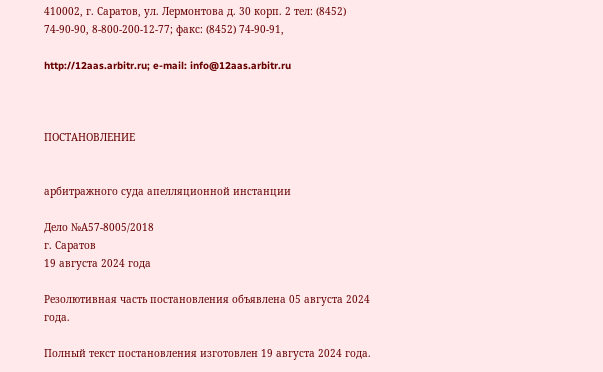410002, г. Саратов, ул. Лермонтова д. 30 корп. 2 тел: (8452) 74-90-90, 8-800-200-12-77; факс: (8452) 74-90-91,

http://12aas.arbitr.ru; e-mail: info@12aas.arbitr.ru



ПОСТАНОВЛЕНИЕ


арбитражного суда апелляционной инстанции

Дело №А57-8005/2018
г. Саратов
19 августа 2024 года

Резолютивная часть постановления объявлена 05 августа 2024 года.

Полный текст постановления изготовлен 19 августа 2024 года.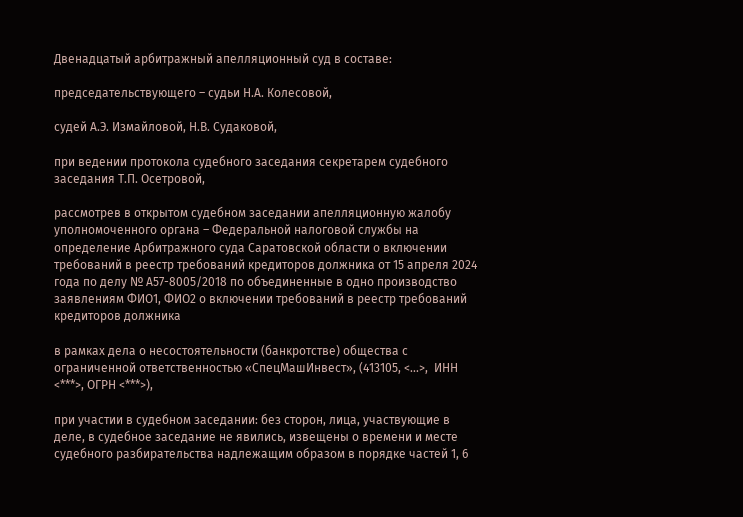Двенадцатый арбитражный апелляционный суд в составе:

председательствующего – судьи Н.А. Колесовой,

судей А.Э. Измайловой, Н.В. Судаковой,

при ведении протокола судебного заседания секретарем судебного заседания Т.П. Осетровой,

рассмотрев в открытом судебном заседании апелляционную жалобу уполномоченного органа – Федеральной налоговой службы на определение Арбитражного суда Саратовской области о включении требований в реестр требований кредиторов должника от 15 апреля 2024 года по делу № А57-8005/2018 по объединенные в одно производство заявлениям ФИО1, ФИО2 о включении требований в реестр требований кредиторов должника

в рамках дела о несостоятельности (банкротстве) общества с ограниченной ответственностью «СпецМашИнвест», (413105, <...>,  ИНН <***>, ОГРН <***>),

при участии в судебном заседании: без сторон, лица, участвующие в деле, в судебное заседание не явились, извещены о времени и месте судебного разбирательства надлежащим образом в порядке частей 1, 6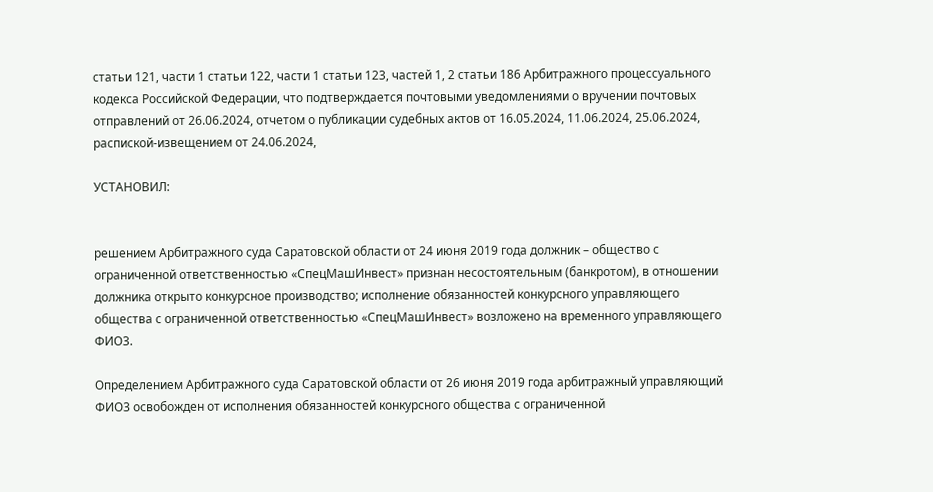статьи 121, части 1 статьи 122, части 1 статьи 123, частей 1, 2 статьи 186 Арбитражного процессуального кодекса Российской Федерации, что подтверждается почтовыми уведомлениями о вручении почтовых отправлений от 26.06.2024, отчетом о публикации судебных актов от 16.05.2024, 11.06.2024, 25.06.2024, распиской-извещением от 24.06.2024,

УСТАНОВИЛ:


решением Арбитражного суда Саратовской области от 24 июня 2019 года должник – общество с ограниченной ответственностью «СпецМашИнвест» признан несостоятельным (банкротом), в отношении должника открыто конкурсное производство; исполнение обязанностей конкурсного управляющего общества с ограниченной ответственностью «СпецМашИнвест» возложено на временного управляющего ФИО3.

Определением Арбитражного суда Саратовской области от 26 июня 2019 года арбитражный управляющий ФИО3 освобожден от исполнения обязанностей конкурсного общества с ограниченной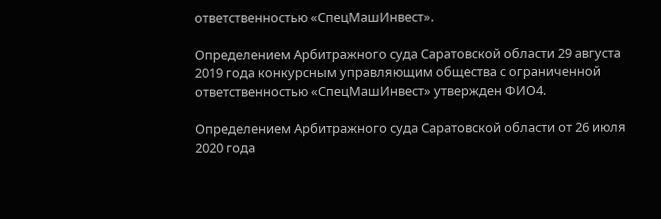ответственностью «СпецМашИнвест».

Определением Арбитражного суда Саратовской области 29 августа 2019 года конкурсным управляющим общества с ограниченной ответственностью «СпецМашИнвест» утвержден ФИО4.

Определением Арбитражного суда Саратовской области от 26 июля 2020 года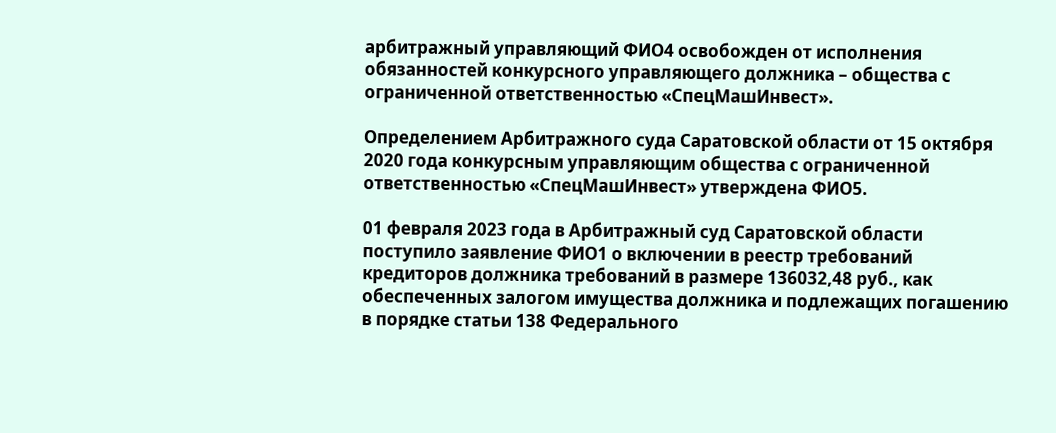арбитражный управляющий ФИО4 освобожден от исполнения обязанностей конкурсного управляющего должника – общества с ограниченной ответственностью «СпецМашИнвест».

Определением Арбитражного суда Саратовской области от 15 октября 2020 года конкурсным управляющим общества с ограниченной ответственностью «СпецМашИнвест» утверждена ФИО5.

01 февраля 2023 года в Арбитражный суд Саратовской области поступило заявление ФИО1 о включении в реестр требований кредиторов должника требований в размере 136032,48 руб., как обеспеченных залогом имущества должника и подлежащих погашению в порядке статьи 138 Федерального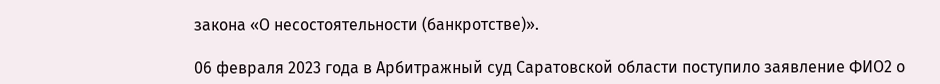закона «О несостоятельности (банкротстве)».

06 февраля 2023 года в Арбитражный суд Саратовской области поступило заявление ФИО2 о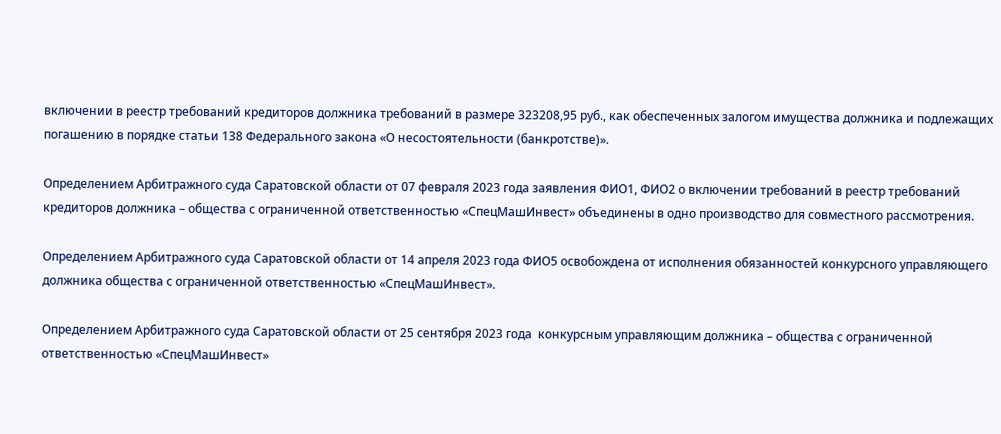включении в реестр требований кредиторов должника требований в размере 323208,95 руб., как обеспеченных залогом имущества должника и подлежащих погашению в порядке статьи 138 Федерального закона «О несостоятельности (банкротстве)».

Определением Арбитражного суда Саратовской области от 07 февраля 2023 года заявления ФИО1, ФИО2 о включении требований в реестр требований кредиторов должника – общества с ограниченной ответственностью «СпецМашИнвест» объединены в одно производство для совместного рассмотрения.

Определением Арбитражного суда Саратовской области от 14 апреля 2023 года ФИО5 освобождена от исполнения обязанностей конкурсного управляющего должника общества с ограниченной ответственностью «СпецМашИнвест».

Определением Арбитражного суда Саратовской области от 25 сентября 2023 года  конкурсным управляющим должника – общества с ограниченной ответственностью «СпецМашИнвест»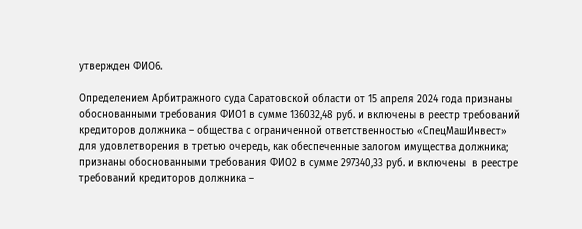утвержден ФИО6.

Определением Арбитражного суда Саратовской области от 15 апреля 2024 года признаны обоснованными требования ФИО1 в сумме 136032,48 руб. и включены в реестр требований кредиторов должника – общества с ограниченной ответственностью «СпецМашИнвест» для удовлетворения в третью очередь, как обеспеченные залогом имущества должника; признаны обоснованными требования ФИО2 в сумме 297340,33 руб. и включены  в реестре требований кредиторов должника –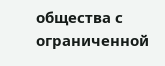общества с ограниченной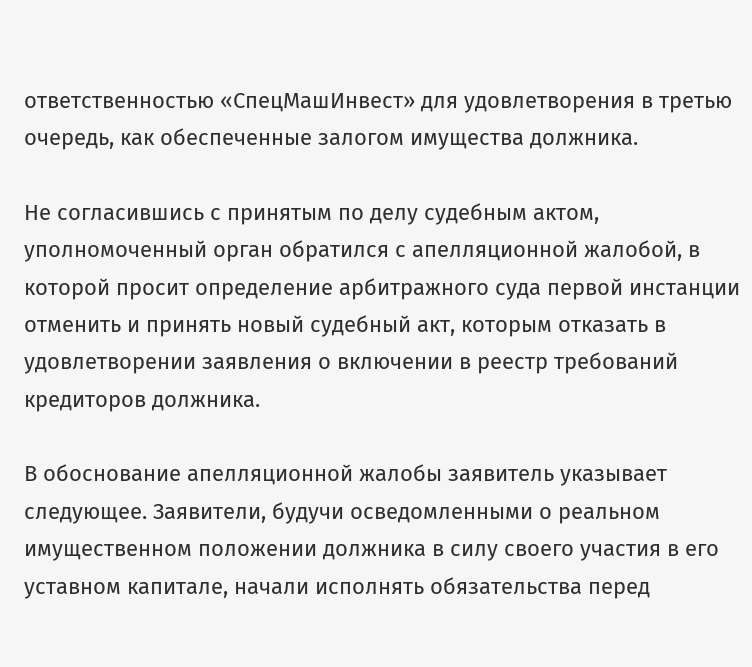ответственностью «СпецМашИнвест» для удовлетворения в третью очередь, как обеспеченные залогом имущества должника.

Не согласившись с принятым по делу судебным актом, уполномоченный орган обратился с апелляционной жалобой, в которой просит определение арбитражного суда первой инстанции отменить и принять новый судебный акт, которым отказать в удовлетворении заявления о включении в реестр требований кредиторов должника.

В обоснование апелляционной жалобы заявитель указывает следующее. Заявители, будучи осведомленными о реальном имущественном положении должника в силу своего участия в его уставном капитале, начали исполнять обязательства перед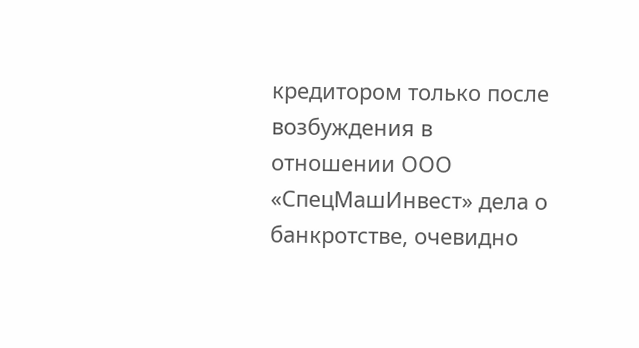кредитором только после возбуждения в отношении ООО «СпецМашИнвест» дела о банкротстве, очевидно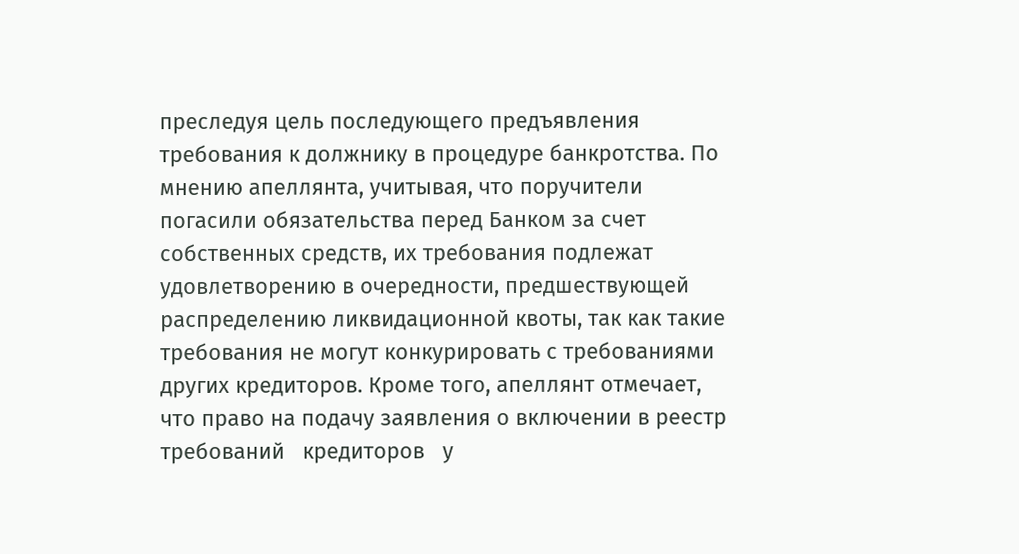преследуя цель последующего предъявления требования к должнику в процедуре банкротства. По мнению апеллянта, учитывая, что поручители погасили обязательства перед Банком за счет собственных средств, их требования подлежат удовлетворению в очередности, предшествующей распределению ликвидационной квоты, так как такие требования не могут конкурировать с требованиями других кредиторов. Кроме того, апеллянт отмечает, что право на подачу заявления о включении в реестр требований   кредиторов   у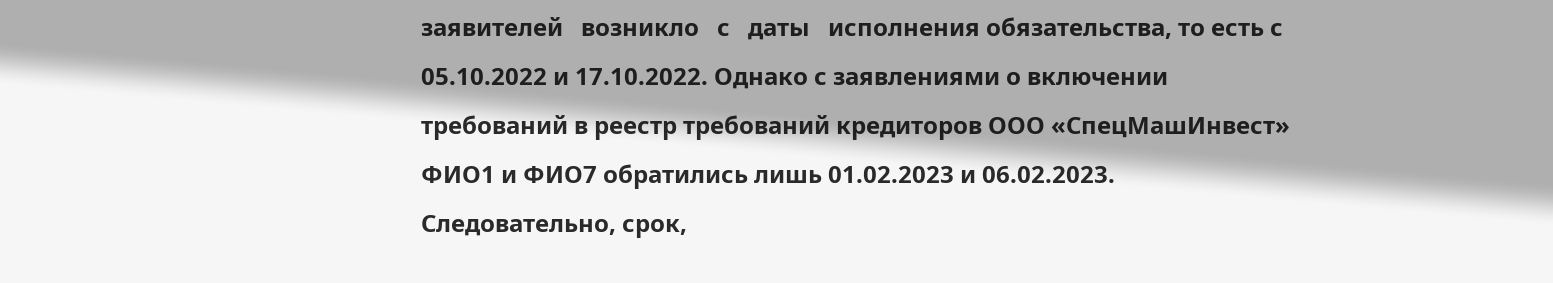заявителей   возникло   с   даты   исполнения обязательства, то есть с 05.10.2022 и 17.10.2022. Однако с заявлениями о включении требований в реестр требований кредиторов ООО «СпецМашИнвест» ФИО1 и ФИО7 обратились лишь 01.02.2023 и 06.02.2023. Следовательно, срок,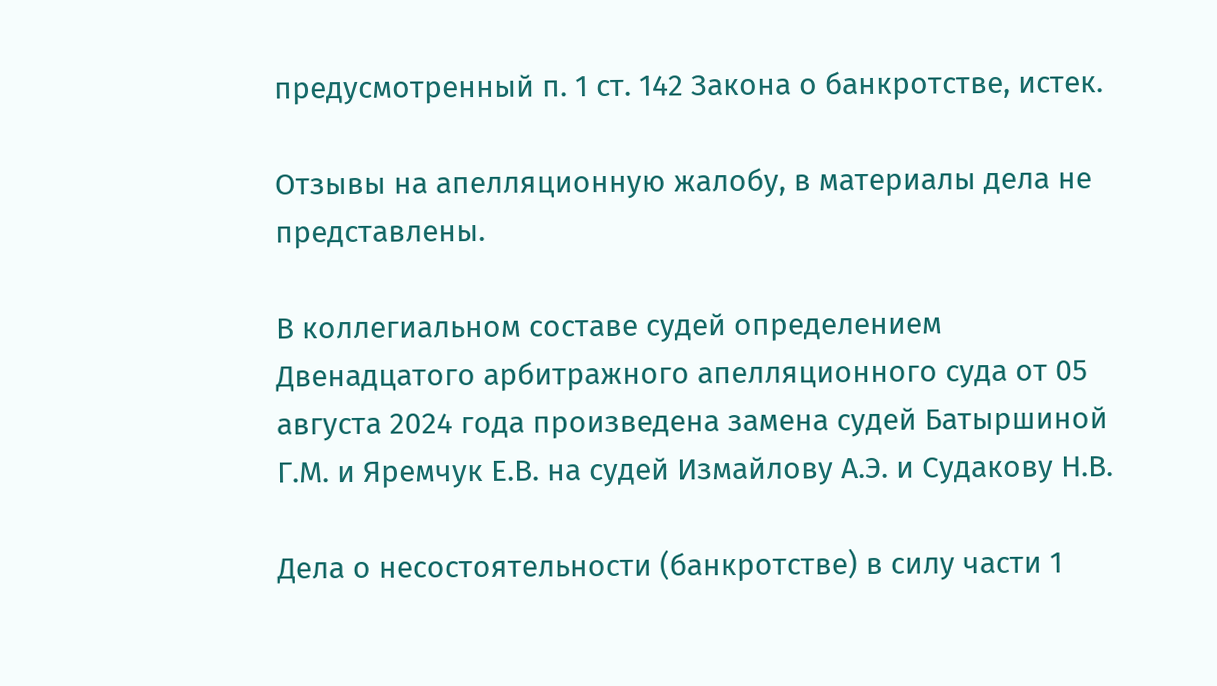предусмотренный п. 1 ст. 142 Закона о банкротстве, истек.

Отзывы на апелляционную жалобу, в материалы дела не представлены.

В коллегиальном составе судей определением Двенадцатого арбитражного апелляционного суда от 05 августа 2024 года произведена замена судей Батыршиной Г.М. и Яремчук Е.В. на судей Измайлову А.Э. и Судакову Н.В.

Дела о несостоятельности (банкротстве) в силу части 1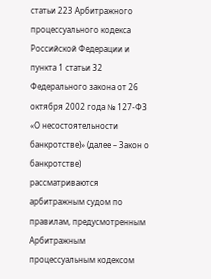статьи 223 Арбитражного процессуального кодекса Российской Федерации и пункта 1 статьи 32 Федерального закона от 26 октября 2002 года № 127-ФЗ «О несостоятельности банкротстве)» (далее – Закон о банкротстве) рассматриваются арбитражным судом по правилам, предусмотренным Арбитражным процессуальным кодексом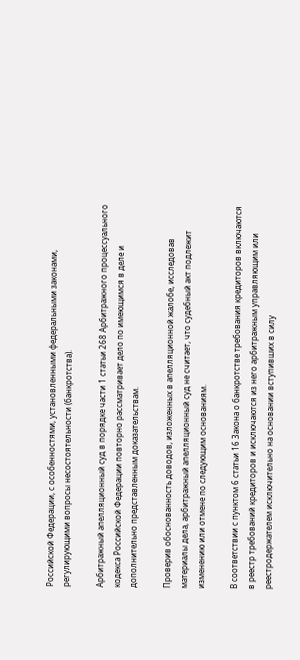Российской Федерации, с особенностями, установленными федеральными законами, регулирующими вопросы несостоятельности (банкротства).

Арбитражный апелляционный суд в порядке части 1 статьи 268 Арбитражного процессуального кодекса Российской Федерации повторно рассматривает дело по имеющимся в деле и дополнительно представленным доказательствам.

Проверив обоснованность доводов, изложенных в апелляционной жалобе, исследовав материалы дела, арбитражный апелляционный суд не считает, что судебный акт подлежит изменению или отмене по следующим основаниям.

В соответствии с пунктом 6 статьи 16 Закона о банкротстве требования кредиторов включаются в реестр требований кредиторов и исключаются из него арбитражным управляющим или реестродержателем исключительно на основании вступивших в силу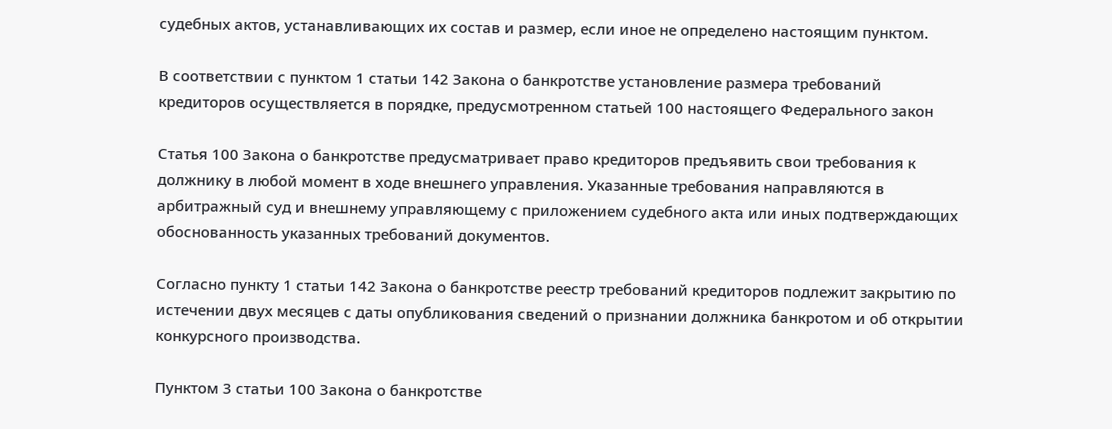судебных актов, устанавливающих их состав и размер, если иное не определено настоящим пунктом.

В соответствии с пунктом 1 статьи 142 Закона о банкротстве установление размера требований кредиторов осуществляется в порядке, предусмотренном статьей 100 настоящего Федерального закон

Статья 100 Закона о банкротстве предусматривает право кредиторов предъявить свои требования к должнику в любой момент в ходе внешнего управления. Указанные требования направляются в арбитражный суд и внешнему управляющему с приложением судебного акта или иных подтверждающих обоснованность указанных требований документов.

Согласно пункту 1 статьи 142 Закона о банкротстве реестр требований кредиторов подлежит закрытию по истечении двух месяцев с даты опубликования сведений о признании должника банкротом и об открытии конкурсного производства.

Пунктом 3 статьи 100 Закона о банкротстве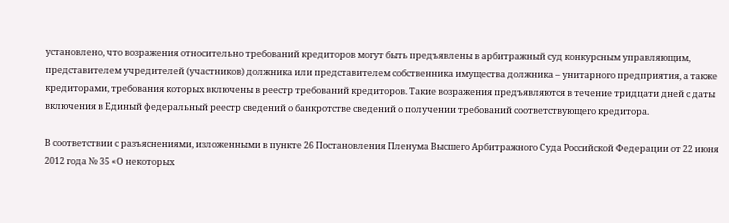установлено, что возражения относительно требований кредиторов могут быть предъявлены в арбитражный суд конкурсным управляющим, представителем учредителей (участников) должника или представителем собственника имущества должника – унитарного предприятия, а также кредиторами, требования которых включены в реестр требований кредиторов. Такие возражения предъявляются в течение тридцати дней с даты включения в Единый федеральный реестр сведений о банкротстве сведений о получении требований соответствующего кредитора.

В соответствии с разъяснениями, изложенными в пункте 26 Постановления Пленума Высшего Арбитражного Суда Российской Федерации от 22 июня 2012 года № 35 «О некоторых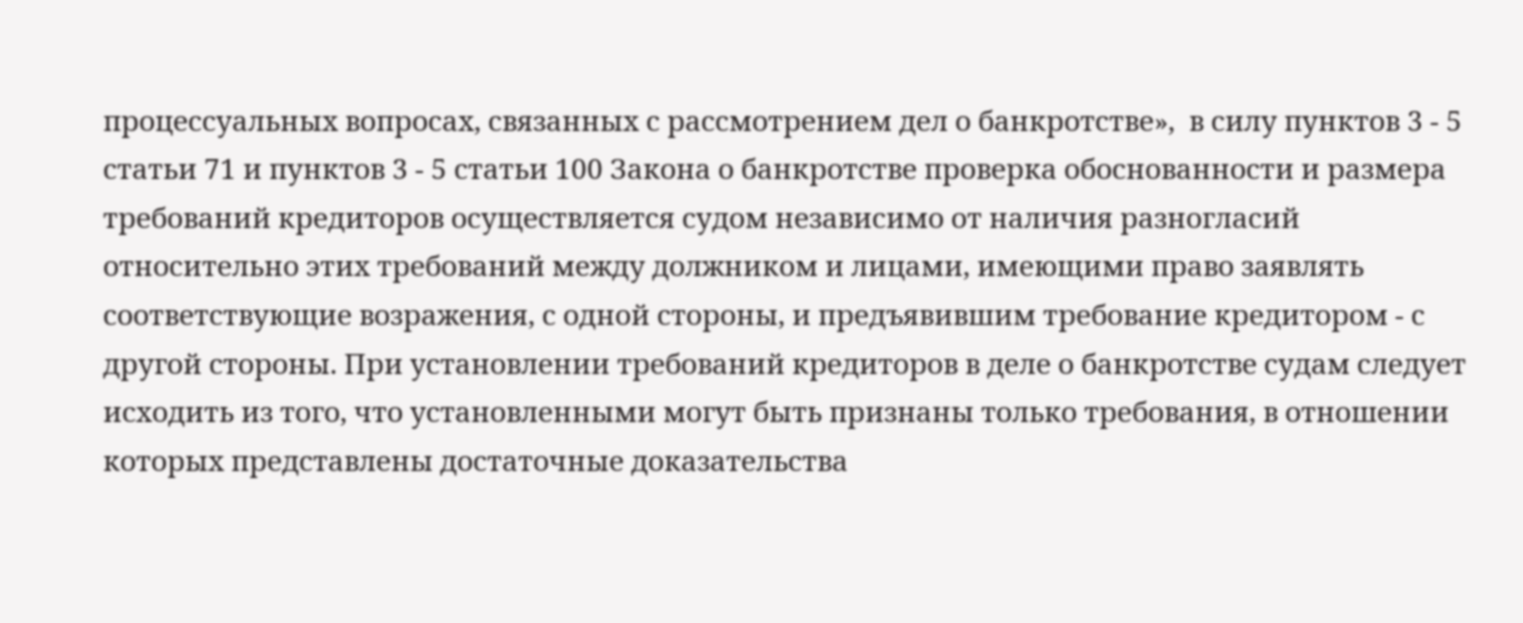процессуальных вопросах, связанных с рассмотрением дел о банкротстве»,  в силу пунктов 3 - 5 статьи 71 и пунктов 3 - 5 статьи 100 Закона о банкротстве проверка обоснованности и размера требований кредиторов осуществляется судом независимо от наличия разногласий относительно этих требований между должником и лицами, имеющими право заявлять соответствующие возражения, с одной стороны, и предъявившим требование кредитором - с другой стороны. При установлении требований кредиторов в деле о банкротстве судам следует исходить из того, что установленными могут быть признаны только требования, в отношении которых представлены достаточные доказательства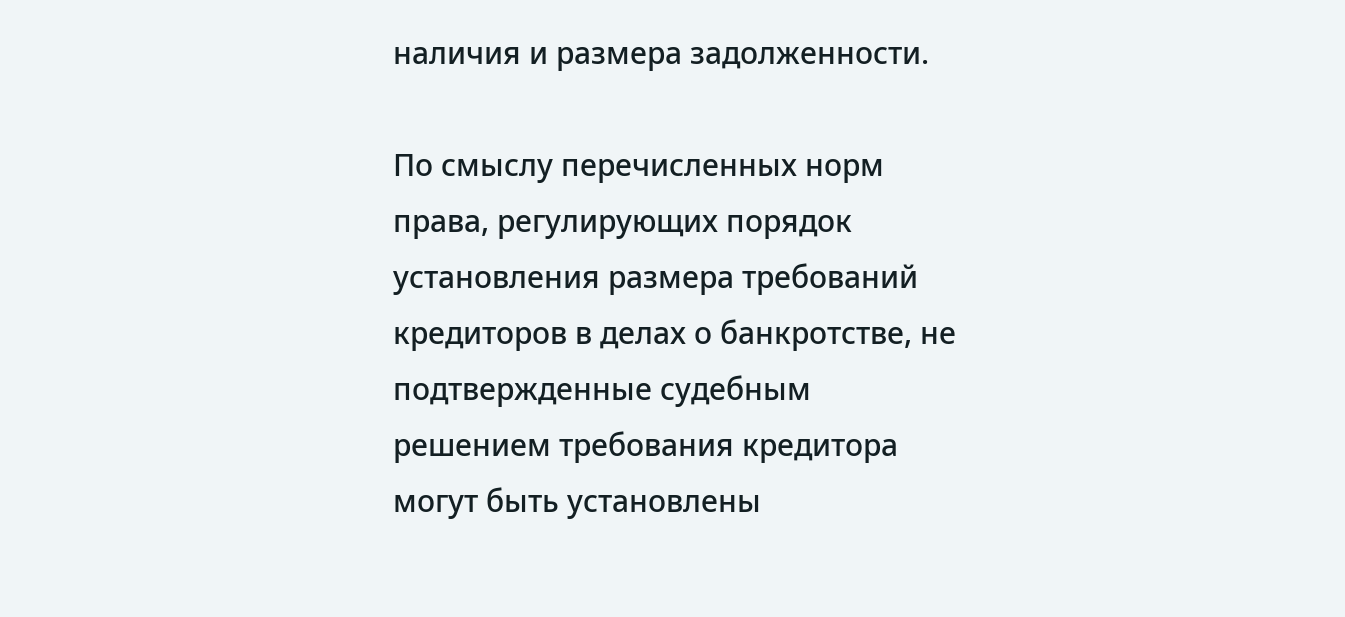наличия и размера задолженности.

По смыслу перечисленных норм права, регулирующих порядок установления размера требований кредиторов в делах о банкротстве, не подтвержденные судебным решением требования кредитора могут быть установлены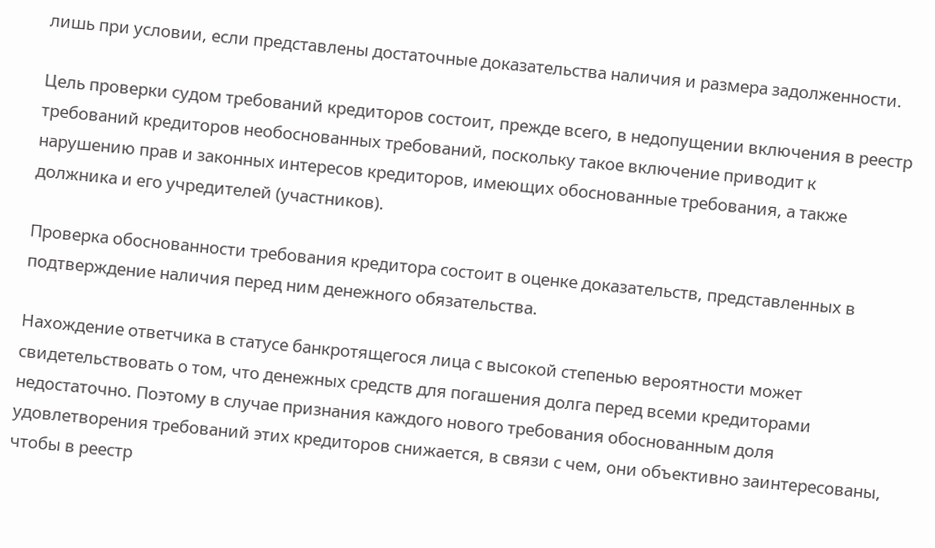лишь при условии, если представлены достаточные доказательства наличия и размера задолженности.

Цель проверки судом требований кредиторов состоит, прежде всего, в недопущении включения в реестр требований кредиторов необоснованных требований, поскольку такое включение приводит к нарушению прав и законных интересов кредиторов, имеющих обоснованные требования, а также должника и его учредителей (участников).

Проверка обоснованности требования кредитора состоит в оценке доказательств, представленных в подтверждение наличия перед ним денежного обязательства.

Нахождение ответчика в статусе банкротящегося лица с высокой степенью вероятности может свидетельствовать о том, что денежных средств для погашения долга перед всеми кредиторами недостаточно. Поэтому в случае признания каждого нового требования обоснованным доля удовлетворения требований этих кредиторов снижается, в связи с чем, они объективно заинтересованы, чтобы в реестр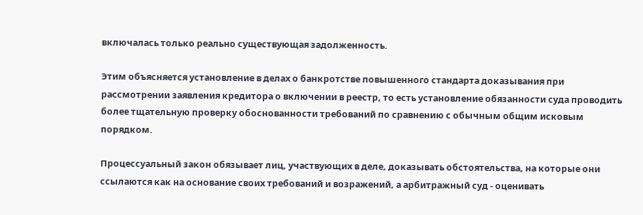включалась только реально существующая задолженность.

Этим объясняется установление в делах о банкротстве повышенного стандарта доказывания при рассмотрении заявления кредитора о включении в реестр, то есть установление обязанности суда проводить более тщательную проверку обоснованности требований по сравнению с обычным общим исковым порядком.

Процессуальный закон обязывает лиц, участвующих в деле, доказывать обстоятельства, на которые они ссылаются как на основание своих требований и возражений, а арбитражный суд - оценивать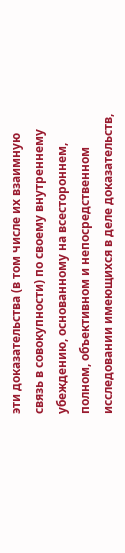эти доказательства (в том числе их взаимную связь в совокупности) по своему внутреннему убеждению, основанному на всестороннем, полном, объективном и непосредственном исследовании имеющихся в деле доказательств,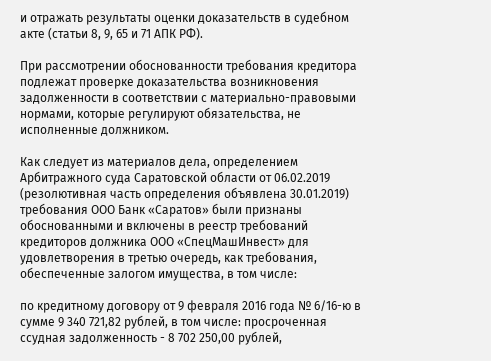и отражать результаты оценки доказательств в судебном акте (статьи 8, 9, 65 и 71 АПК РФ).

При рассмотрении обоснованности требования кредитора подлежат проверке доказательства возникновения задолженности в соответствии с материально-правовыми нормами, которые регулируют обязательства, не исполненные должником.

Как следует из материалов дела, определением Арбитражного суда Саратовской области от 06.02.2019 (резолютивная часть определения объявлена 30.01.2019) требования ООО Банк «Саратов» были признаны обоснованными и включены в реестр требований кредиторов должника ООО «СпецМашИнвест» для удовлетворения в третью очередь, как требования, обеспеченные залогом имущества, в том числе:

по кредитному договору от 9 февраля 2016 года № 6/16-ю в сумме 9 340 721,82 рублей, в том числе: просроченная ссудная задолженность - 8 702 250,00 рублей,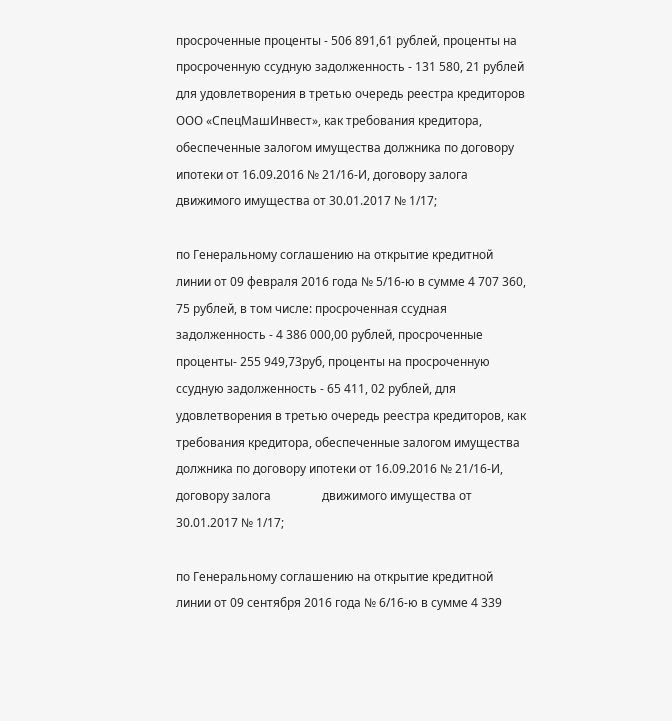просроченные проценты - 506 891,61 рублей, проценты на просроченную ссудную задолженность - 131 580, 21 рублей для удовлетворения в третью очередь реестра кредиторов ООО «СпецМашИнвест», как требования кредитора, обеспеченные залогом имущества должника по договору ипотеки от 16.09.2016 № 21/16-И, договору залога                  движимого имущества от 30.01.2017 № 1/17;

по Генеральному соглашению на открытие кредитной линии от 09 февраля 2016 года № 5/16-ю в сумме 4 707 360, 75 рублей, в том числе: просроченная ссудная задолженность - 4 386 000,00 рублей, просроченные проценты- 255 949,73руб, проценты на просроченную ссудную задолженность - 65 411, 02 рублей, для удовлетворения в третью очередь реестра кредиторов, как требования кредитора, обеспеченные залогом имущества должника по договору ипотеки от 16.09.2016 № 21/16-И, договору залога                 движимого имущества от 30.01.2017 № 1/17;

по Генеральному соглашению на открытие кредитной линии от 09 сентября 2016 года № 6/16-ю в сумме 4 339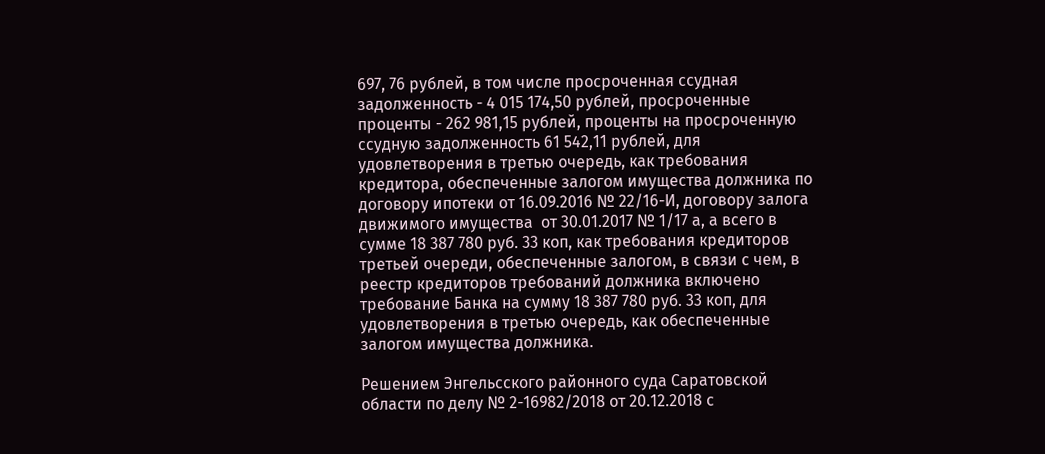697, 76 рублей, в том числе просроченная ссудная задолженность - 4 015 174,50 рублей, просроченные проценты - 262 981,15 рублей, проценты на просроченную ссудную задолженность 61 542,11 рублей, для удовлетворения в третью очередь, как требования кредитора, обеспеченные залогом имущества должника по договору ипотеки от 16.09.2016 № 22/16-И, договору залога движимого имущества  от 30.01.2017 № 1/17 а, а всего в сумме 18 387 780 руб. 33 коп, как требования кредиторов третьей очереди, обеспеченные залогом, в связи с чем, в реестр кредиторов требований должника включено требование Банка на сумму 18 387 780 руб. 33 коп, для удовлетворения в третью очередь, как обеспеченные залогом имущества должника.

Решением Энгельсского районного суда Саратовской области по делу № 2-16982/2018 от 20.12.2018 с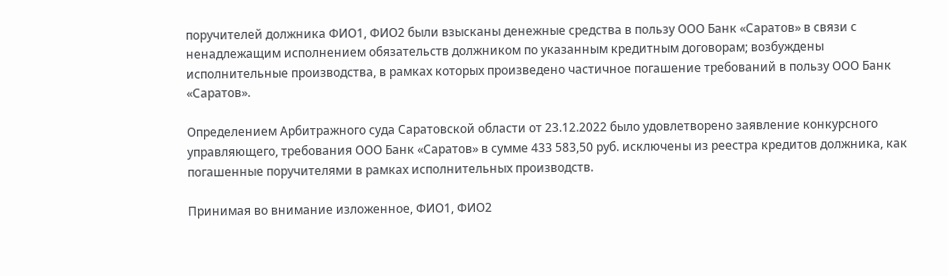поручителей должника ФИО1, ФИО2 были взысканы денежные средства в пользу ООО Банк «Саратов» в связи с ненадлежащим исполнением обязательств должником по указанным кредитным договорам; возбуждены исполнительные производства, в рамках которых произведено частичное погашение требований в пользу ООО Банк «Саратов».

Определением Арбитражного суда Саратовской области от 23.12.2022 было удовлетворено заявление конкурсного управляющего, требования ООО Банк «Саратов» в сумме 433 583,50 руб. исключены из реестра кредитов должника, как погашенные поручителями в рамках исполнительных производств.

Принимая во внимание изложенное, ФИО1, ФИО2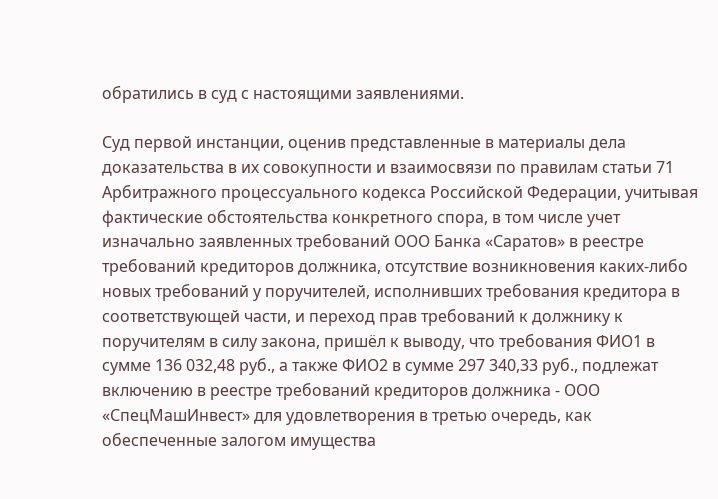обратились в суд с настоящими заявлениями.

Суд первой инстанции, оценив представленные в материалы дела доказательства в их совокупности и взаимосвязи по правилам статьи 71 Арбитражного процессуального кодекса Российской Федерации, учитывая фактические обстоятельства конкретного спора, в том числе учет изначально заявленных требований ООО Банка «Саратов» в реестре требований кредиторов должника, отсутствие возникновения каких-либо новых требований у поручителей, исполнивших требования кредитора в соответствующей части, и переход прав требований к должнику к поручителям в силу закона, пришёл к выводу, что требования ФИО1 в сумме 136 032,48 руб., а также ФИО2 в сумме 297 340,33 руб., подлежат включению в реестре требований кредиторов должника - ООО «СпецМашИнвест» для удовлетворения в третью очередь, как обеспеченные залогом имущества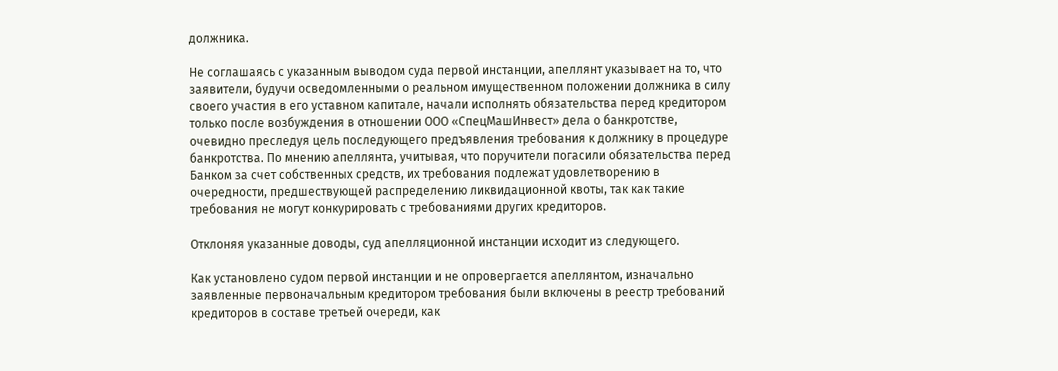должника.

Не соглашаясь с указанным выводом суда первой инстанции, апеллянт указывает на то, что заявители, будучи осведомленными о реальном имущественном положении должника в силу своего участия в его уставном капитале, начали исполнять обязательства перед кредитором только после возбуждения в отношении ООО «СпецМашИнвест» дела о банкротстве, очевидно преследуя цель последующего предъявления требования к должнику в процедуре банкротства. По мнению апеллянта, учитывая, что поручители погасили обязательства перед Банком за счет собственных средств, их требования подлежат удовлетворению в очередности, предшествующей распределению ликвидационной квоты, так как такие требования не могут конкурировать с требованиями других кредиторов.

Отклоняя указанные доводы, суд апелляционной инстанции исходит из следующего.

Как установлено судом первой инстанции и не опровергается апеллянтом, изначально заявленные первоначальным кредитором требования были включены в реестр требований кредиторов в составе третьей очереди, как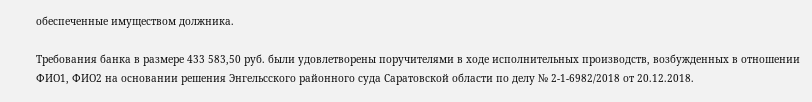обеспеченные имуществом должника.

Требования банка в размере 433 583,50 руб. были удовлетворены поручителями в ходе исполнительных производств, возбужденных в отношении ФИО1, ФИО2 на основании решения Энгельсского районного суда Саратовской области по делу № 2-1-6982/2018 от 20.12.2018.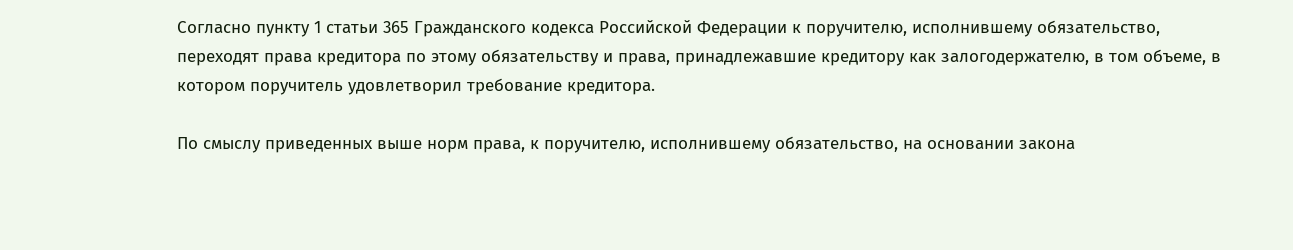Согласно пункту 1 статьи 365 Гражданского кодекса Российской Федерации к поручителю, исполнившему обязательство, переходят права кредитора по этому обязательству и права, принадлежавшие кредитору как залогодержателю, в том объеме, в котором поручитель удовлетворил требование кредитора.

По смыслу приведенных выше норм права, к поручителю, исполнившему обязательство, на основании закона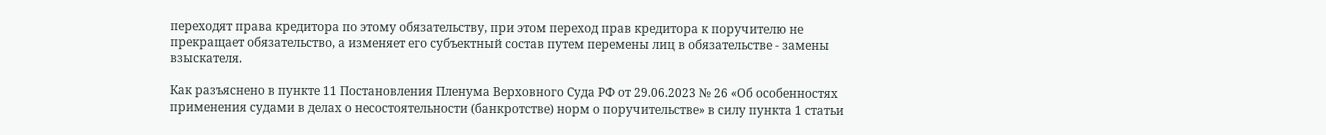переходят права кредитора по этому обязательству, при этом переход прав кредитора к поручителю не прекращает обязательство, а изменяет его субъектный состав путем перемены лиц в обязательстве - замены взыскателя.

Как разъяснено в пункте 11 Постановления Пленума Верховного Суда РФ от 29.06.2023 № 26 «Об особенностях применения судами в делах о несостоятельности (банкротстве) норм о поручительстве» в силу пункта 1 статьи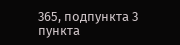365, подпункта 3 пункта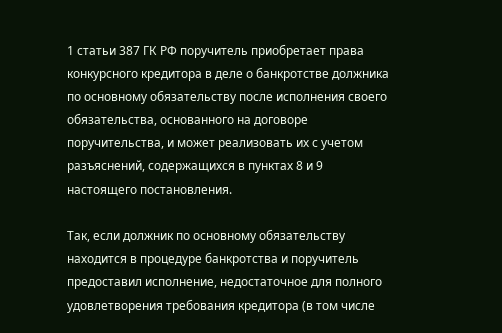1 статьи 387 ГК РФ поручитель приобретает права конкурсного кредитора в деле о банкротстве должника по основному обязательству после исполнения своего обязательства, основанного на договоре поручительства, и может реализовать их с учетом разъяснений, содержащихся в пунктах 8 и 9 настоящего постановления.

Так, если должник по основному обязательству находится в процедуре банкротства и поручитель предоставил исполнение, недостаточное для полного удовлетворения требования кредитора (в том числе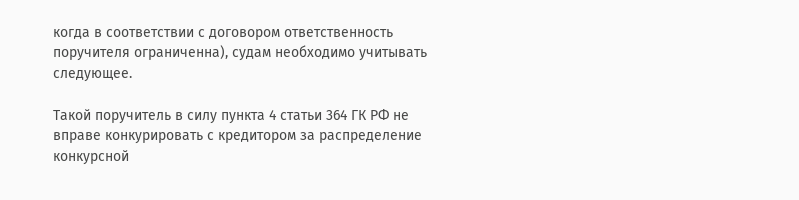когда в соответствии с договором ответственность поручителя ограниченна), судам необходимо учитывать следующее.

Такой поручитель в силу пункта 4 статьи 364 ГК РФ не вправе конкурировать с кредитором за распределение конкурсной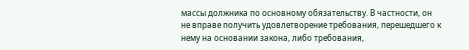массы должника по основному обязательству. В частности, он не вправе получить удовлетворение требования, перешедшего к нему на основании закона, либо требования,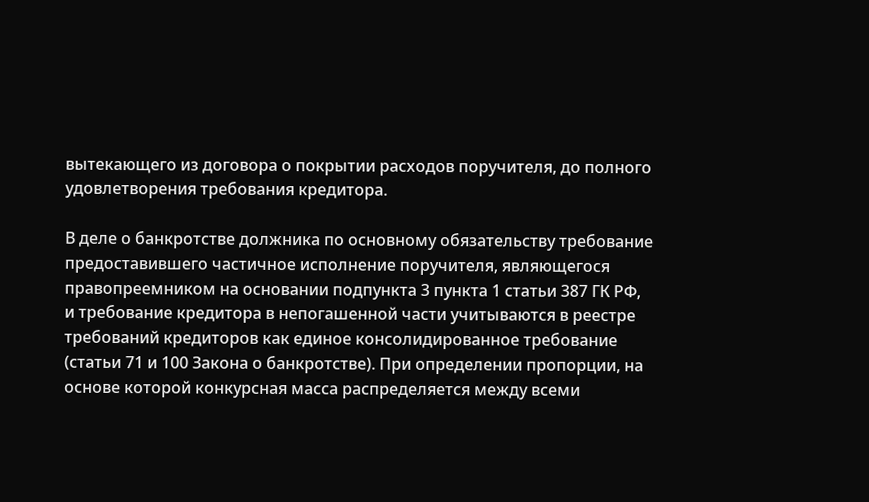вытекающего из договора о покрытии расходов поручителя, до полного удовлетворения требования кредитора.

В деле о банкротстве должника по основному обязательству требование предоставившего частичное исполнение поручителя, являющегося правопреемником на основании подпункта 3 пункта 1 статьи 387 ГК РФ, и требование кредитора в непогашенной части учитываются в реестре требований кредиторов как единое консолидированное требование (статьи 71 и 100 Закона о банкротстве). При определении пропорции, на основе которой конкурсная масса распределяется между всеми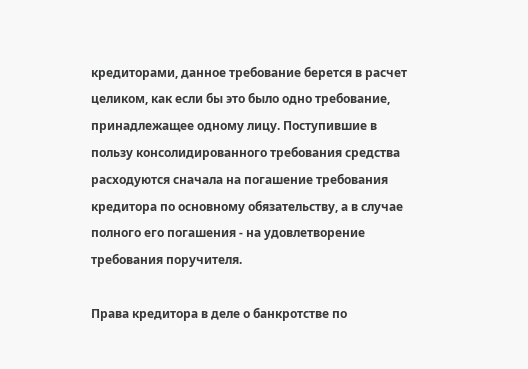кредиторами, данное требование берется в расчет целиком, как если бы это было одно требование, принадлежащее одному лицу. Поступившие в пользу консолидированного требования средства расходуются сначала на погашение требования кредитора по основному обязательству, а в случае полного его погашения - на удовлетворение требования поручителя.

Права кредитора в деле о банкротстве по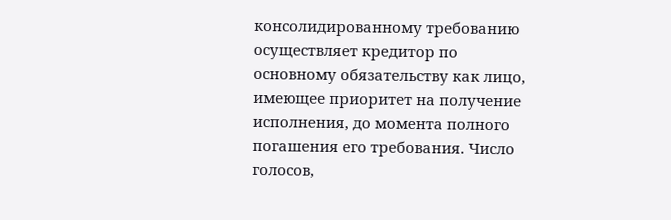консолидированному требованию осуществляет кредитор по основному обязательству как лицо, имеющее приоритет на получение исполнения, до момента полного погашения его требования. Число голосов,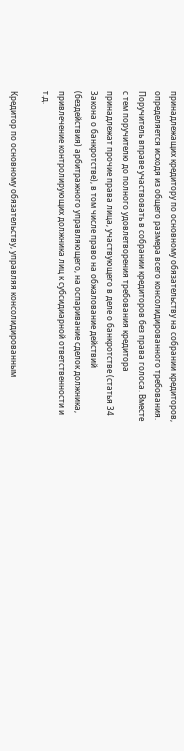принадлежащих кредитору по основному обязательству на собрании кредиторов, определяется исходя из общего размера всего консолидированного требования. Поручитель вправе участвовать в собрании кредиторов без права голоса. Вместе с тем поручителю до полного удовлетворения требования кредитора принадлежат прочие права лица, участвующего в деле о банкротстве (статья 34 Закона о банкротстве), в том числе право на обжалование действий (бездействия) арбитражного управляющего, на оспаривание сделок должника, привлечение контролирующих должника лиц к субсидиарной ответственности и т.д.

Кредитор по основному обязательству, управляя консолидированным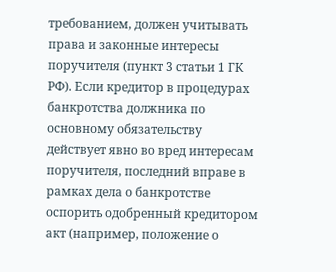требованием, должен учитывать права и законные интересы поручителя (пункт 3 статьи 1 ГК РФ). Если кредитор в процедурах банкротства должника по основному обязательству действует явно во вред интересам поручителя, последний вправе в рамках дела о банкротстве оспорить одобренный кредитором акт (например, положение о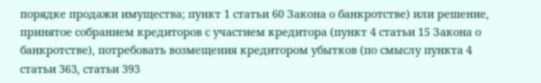порядке продажи имущества; пункт 1 статьи 60 Закона о банкротстве) или решение, принятое собранием кредиторов с участием кредитора (пункт 4 статьи 15 Закона о банкротстве), потребовать возмещения кредитором убытков (по смыслу пункта 4 статьи 363, статьи 393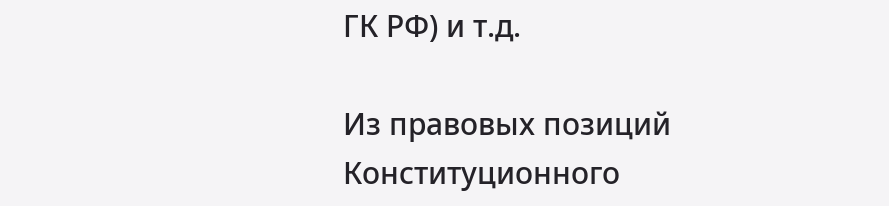ГК РФ) и т.д.

Из правовых позиций Конституционного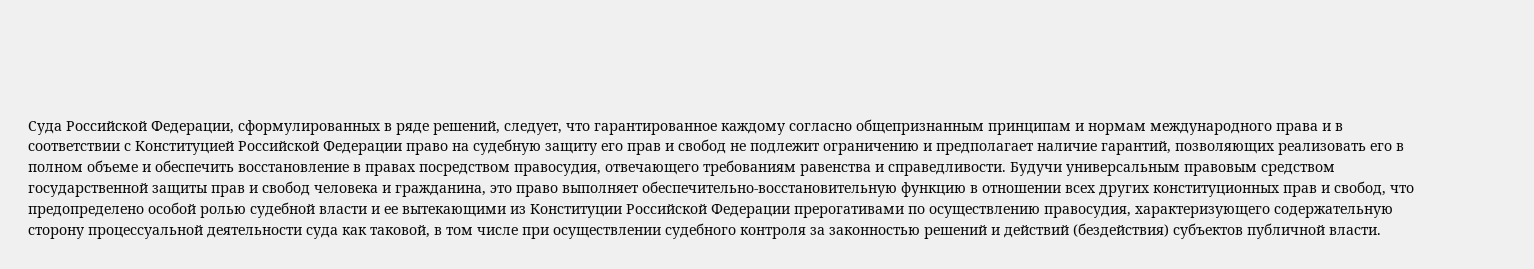Суда Российской Федерации, сформулированных в ряде решений, следует, что гарантированное каждому согласно общепризнанным принципам и нормам международного права и в соответствии с Конституцией Российской Федерации право на судебную защиту его прав и свобод не подлежит ограничению и предполагает наличие гарантий, позволяющих реализовать его в полном объеме и обеспечить восстановление в правах посредством правосудия, отвечающего требованиям равенства и справедливости. Будучи универсальным правовым средством государственной защиты прав и свобод человека и гражданина, это право выполняет обеспечительно-восстановительную функцию в отношении всех других конституционных прав и свобод, что предопределено особой ролью судебной власти и ее вытекающими из Конституции Российской Федерации прерогативами по осуществлению правосудия, характеризующего содержательную сторону процессуальной деятельности суда как таковой, в том числе при осуществлении судебного контроля за законностью решений и действий (бездействия) субъектов публичной власти.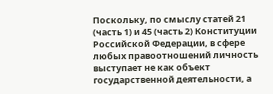Поскольку, по смыслу статей 21 (часть 1) и 45 (часть 2) Конституции Российской Федерации, в сфере любых правоотношений личность выступает не как объект государственной деятельности, а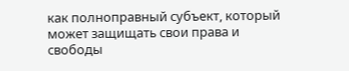как полноправный субъект, который может защищать свои права и свободы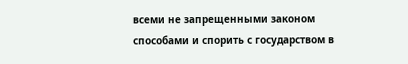всеми не запрещенными законом способами и спорить с государством в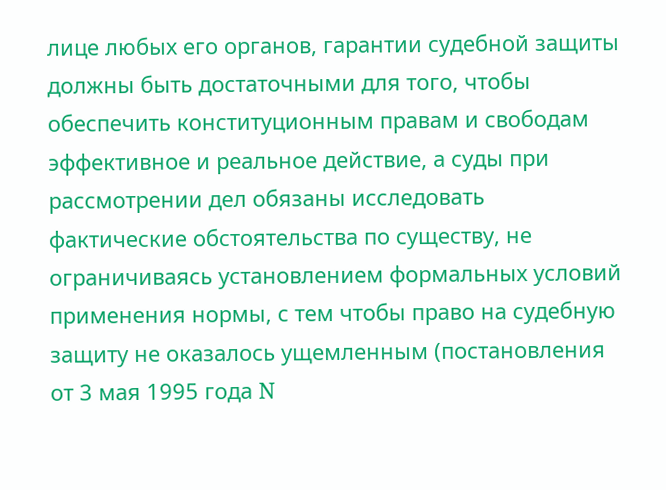лице любых его органов, гарантии судебной защиты должны быть достаточными для того, чтобы обеспечить конституционным правам и свободам эффективное и реальное действие, а суды при рассмотрении дел обязаны исследовать фактические обстоятельства по существу, не ограничиваясь установлением формальных условий применения нормы, с тем чтобы право на судебную защиту не оказалось ущемленным (постановления от 3 мая 1995 года N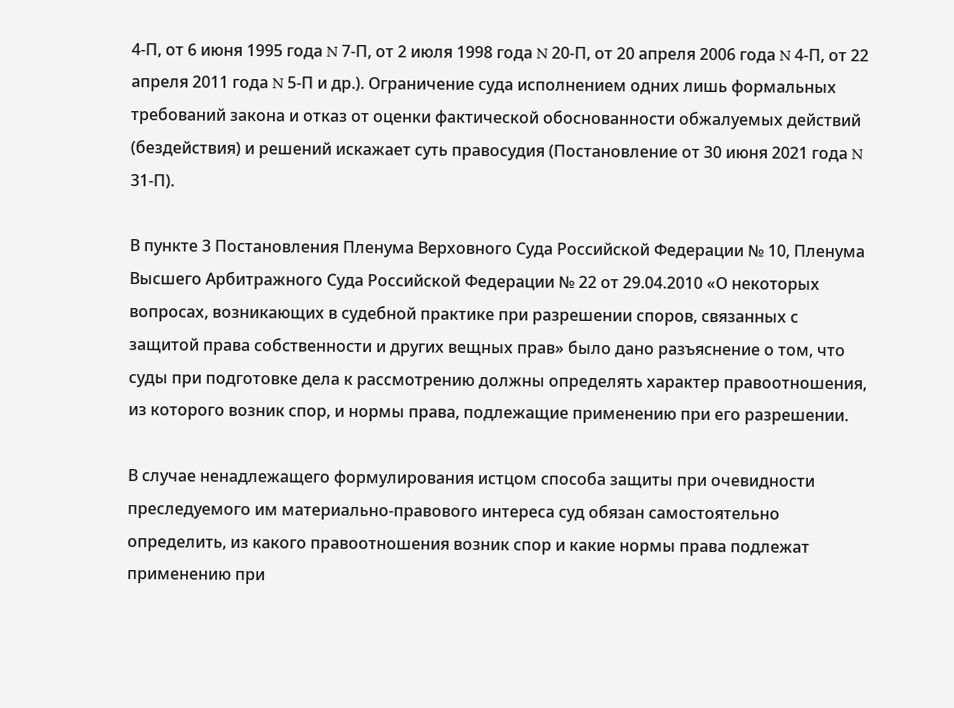4-П, от 6 июня 1995 года N 7-П, от 2 июля 1998 года N 20-П, от 20 апреля 2006 года N 4-П, от 22 апреля 2011 года N 5-П и др.). Ограничение суда исполнением одних лишь формальных требований закона и отказ от оценки фактической обоснованности обжалуемых действий (бездействия) и решений искажает суть правосудия (Постановление от 30 июня 2021 года N 31-П).

В пункте 3 Постановления Пленума Верховного Суда Российской Федерации № 10, Пленума Высшего Арбитражного Суда Российской Федерации № 22 от 29.04.2010 «О некоторых вопросах, возникающих в судебной практике при разрешении споров, связанных с защитой права собственности и других вещных прав» было дано разъяснение о том, что суды при подготовке дела к рассмотрению должны определять характер правоотношения, из которого возник спор, и нормы права, подлежащие применению при его разрешении.

В случае ненадлежащего формулирования истцом способа защиты при очевидности преследуемого им материально-правового интереса суд обязан самостоятельно определить, из какого правоотношения возник спор и какие нормы права подлежат применению при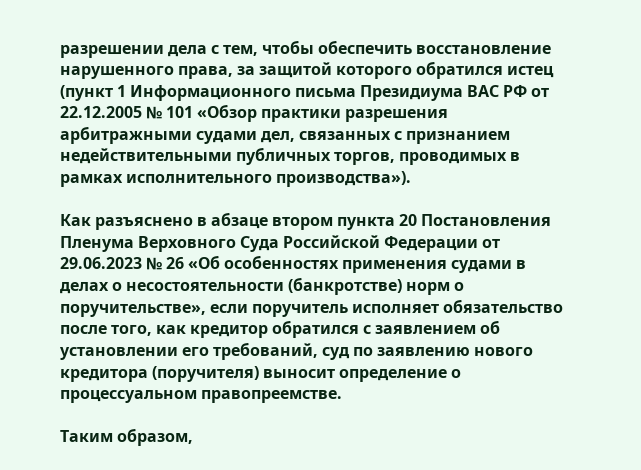разрешении дела с тем, чтобы обеспечить восстановление нарушенного права, за защитой которого обратился истец (пункт 1 Информационного письма Президиума ВАС РФ от 22.12.2005 № 101 «Обзор практики разрешения арбитражными судами дел, связанных с признанием недействительными публичных торгов, проводимых в рамках исполнительного производства»).

Как разъяснено в абзаце втором пункта 20 Постановления Пленума Верховного Суда Российской Федерации от 29.06.2023 № 26 «Об особенностях применения судами в делах о несостоятельности (банкротстве) норм о поручительстве», если поручитель исполняет обязательство после того, как кредитор обратился с заявлением об установлении его требований, суд по заявлению нового кредитора (поручителя) выносит определение о процессуальном правопреемстве.

Таким образом,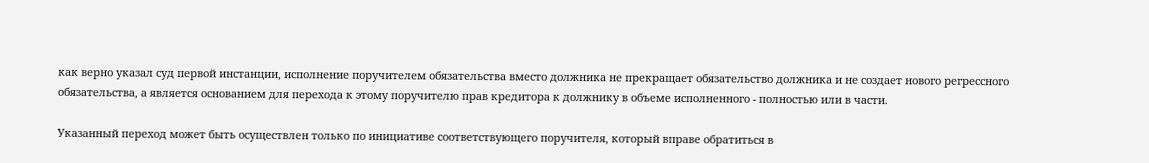как верно указал суд первой инстанции, исполнение поручителем обязательства вместо должника не прекращает обязательство должника и не создает нового регрессного обязательства, а является основанием для перехода к этому поручителю прав кредитора к должнику в объеме исполненного - полностью или в части.

Указанный переход может быть осуществлен только по инициативе соответствующего поручителя, который вправе обратиться в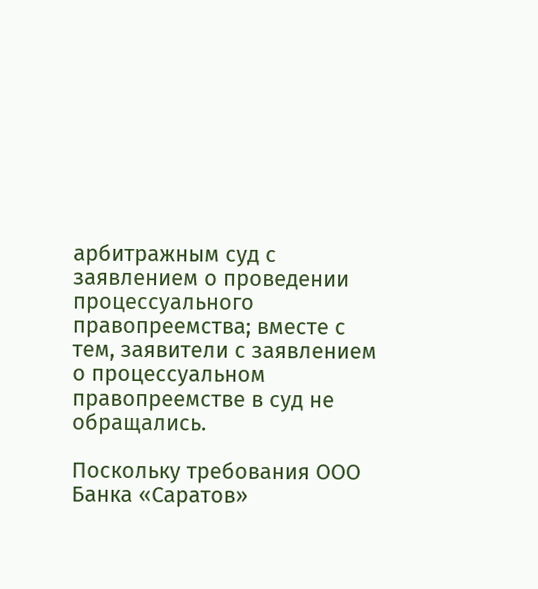арбитражным суд с заявлением о проведении процессуального правопреемства; вместе с тем, заявители с заявлением о процессуальном правопреемстве в суд не обращались.

Поскольку требования ООО Банка «Саратов»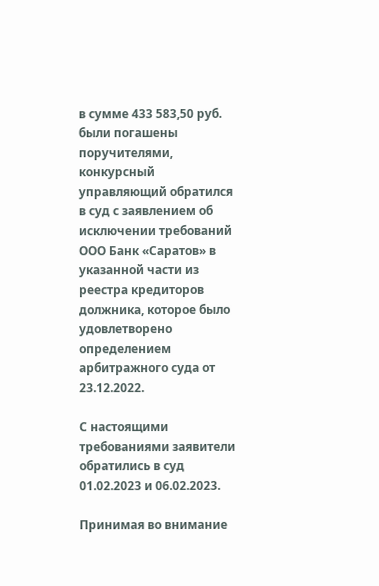в сумме 433 583,50 руб. были погашены поручителями, конкурсный управляющий обратился в суд с заявлением об исключении требований ООО Банк «Саратов» в указанной части из реестра кредиторов должника, которое было удовлетворено определением арбитражного суда от 23.12.2022.

С настоящими требованиями заявители обратились в суд 01.02.2023 и 06.02.2023.

Принимая во внимание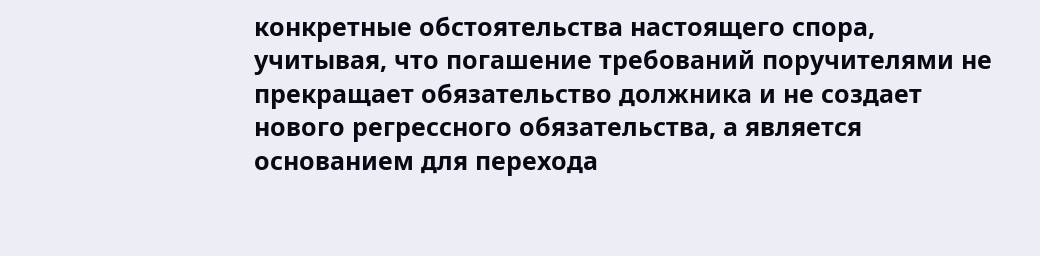конкретные обстоятельства настоящего спора, учитывая, что погашение требований поручителями не прекращает обязательство должника и не создает нового регрессного обязательства, а является основанием для перехода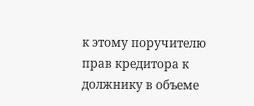к этому поручителю прав кредитора к должнику в объеме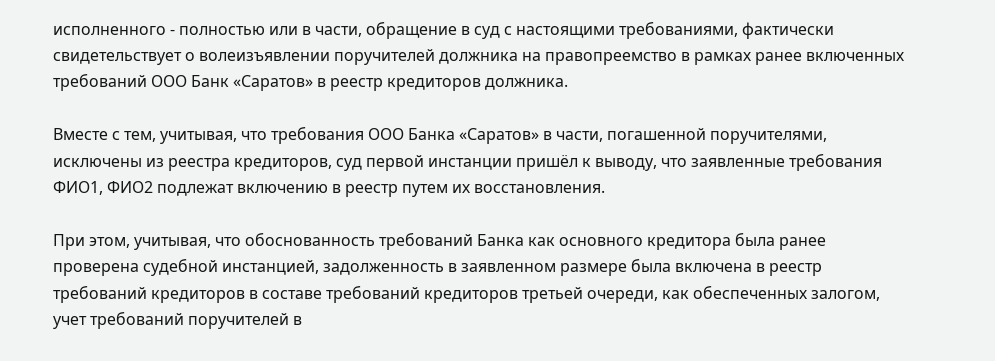исполненного - полностью или в части, обращение в суд с настоящими требованиями, фактически свидетельствует о волеизъявлении поручителей должника на правопреемство в рамках ранее включенных требований ООО Банк «Саратов» в реестр кредиторов должника.

Вместе с тем, учитывая, что требования ООО Банка «Саратов» в части, погашенной поручителями, исключены из реестра кредиторов, суд первой инстанции пришёл к выводу, что заявленные требования ФИО1, ФИО2 подлежат включению в реестр путем их восстановления.

При этом, учитывая, что обоснованность требований Банка как основного кредитора была ранее проверена судебной инстанцией, задолженность в заявленном размере была включена в реестр требований кредиторов в составе требований кредиторов третьей очереди, как обеспеченных залогом, учет требований поручителей в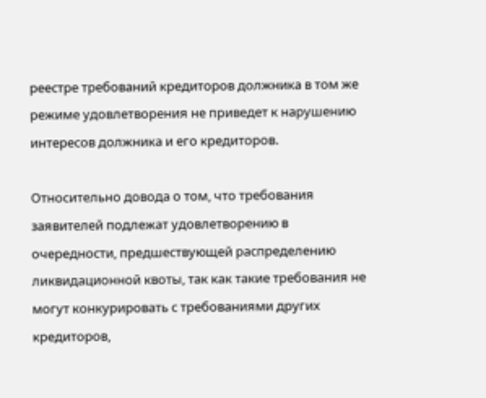реестре требований кредиторов должника в том же режиме удовлетворения не приведет к нарушению интересов должника и его кредиторов.

Относительно довода о том, что требования заявителей подлежат удовлетворению в очередности, предшествующей распределению ликвидационной квоты, так как такие требования не могут конкурировать с требованиями других кредиторов,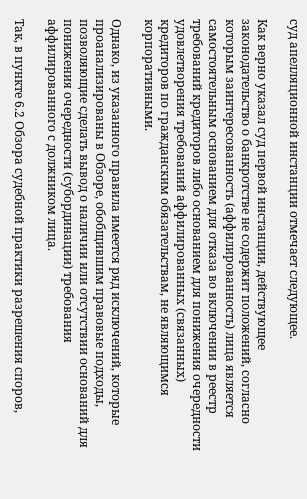суд апелляционной инстанции отмечает следующее.

Как верно указал суд первой инстанции, действующее законодательство о банкротстве не содержит положений, согласно которым заинтересованность (аффилированность) лица является самостоятельным основанием для отказа во включении в реестр требований кредиторов либо основанием для понижения очередности удовлетворения требований аффилированных (связанных) кредиторов по гражданским обязательствам, не являющимся корпоративными.

Однако, из указанного правила имеется ряд исключений, которые проанализированы в Обзоре, обобщившим правовые подходы, позволяющие сделать вывод о наличии или отсутствии оснований для понижения очередности (субординации) требования аффилированного с должником лица.

Так, в пункте 6.2 Обзора судебной практики разрешения споров,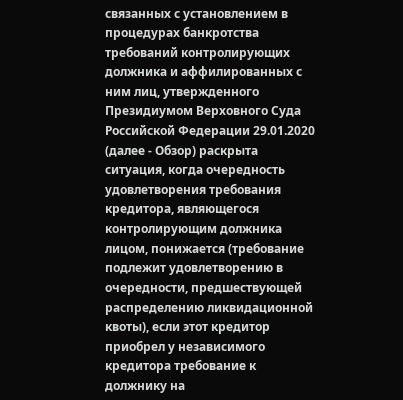связанных с установлением в процедурах банкротства требований контролирующих должника и аффилированных с ним лиц, утвержденного Президиумом Верховного Суда Российской Федерации 29.01.2020 (далее - Обзор) раскрыта ситуация, когда очередность удовлетворения требования кредитора, являющегося контролирующим должника лицом, понижается (требование подлежит удовлетворению в очередности, предшествующей распределению ликвидационной квоты), если этот кредитор приобрел у независимого кредитора требование к должнику на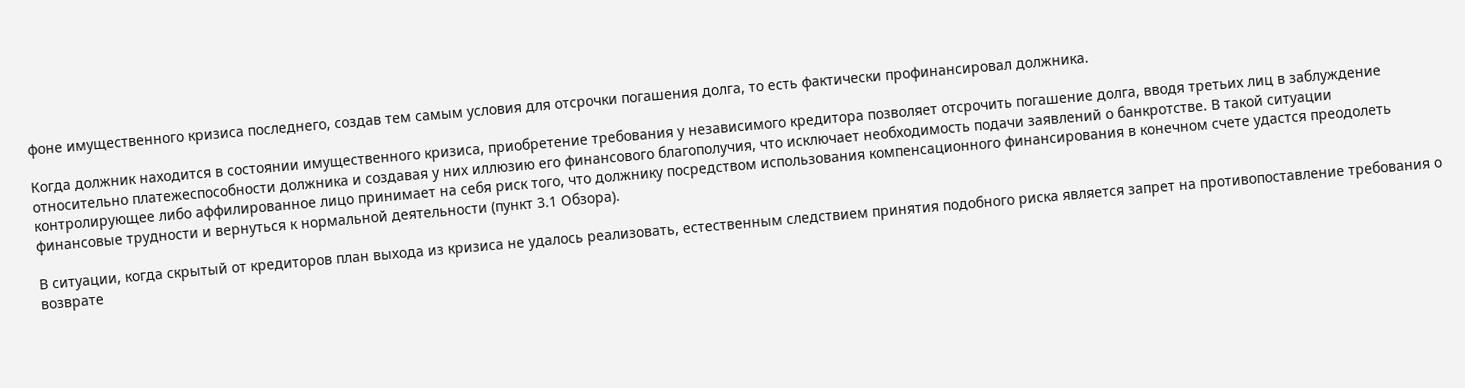фоне имущественного кризиса последнего, создав тем самым условия для отсрочки погашения долга, то есть фактически профинансировал должника.

Когда должник находится в состоянии имущественного кризиса, приобретение требования у независимого кредитора позволяет отсрочить погашение долга, вводя третьих лиц в заблуждение относительно платежеспособности должника и создавая у них иллюзию его финансового благополучия, что исключает необходимость подачи заявлений о банкротстве. В такой ситуации контролирующее либо аффилированное лицо принимает на себя риск того, что должнику посредством использования компенсационного финансирования в конечном счете удастся преодолеть финансовые трудности и вернуться к нормальной деятельности (пункт 3.1 Обзора).

В ситуации, когда скрытый от кредиторов план выхода из кризиса не удалось реализовать, естественным следствием принятия подобного риска является запрет на противопоставление требования о возврате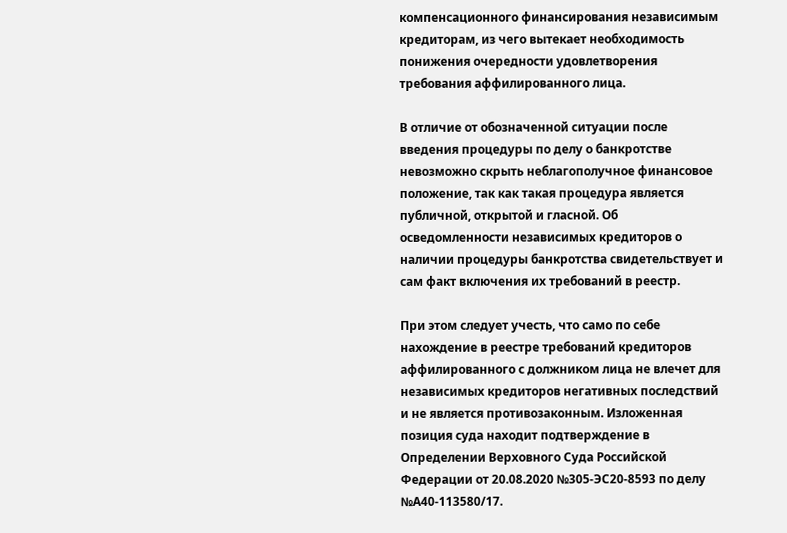компенсационного финансирования независимым кредиторам, из чего вытекает необходимость понижения очередности удовлетворения требования аффилированного лица.

В отличие от обозначенной ситуации после введения процедуры по делу о банкротстве невозможно скрыть неблагополучное финансовое положение, так как такая процедура является публичной, открытой и гласной. Об осведомленности независимых кредиторов о наличии процедуры банкротства свидетельствует и сам факт включения их требований в реестр.

При этом следует учесть, что само по себе нахождение в реестре требований кредиторов аффилированного с должником лица не влечет для независимых кредиторов негативных последствий и не является противозаконным. Изложенная позиция суда находит подтверждение в Определении Верховного Суда Российской Федерации от 20.08.2020 №305-ЭС20-8593 по делу №А40-113580/17.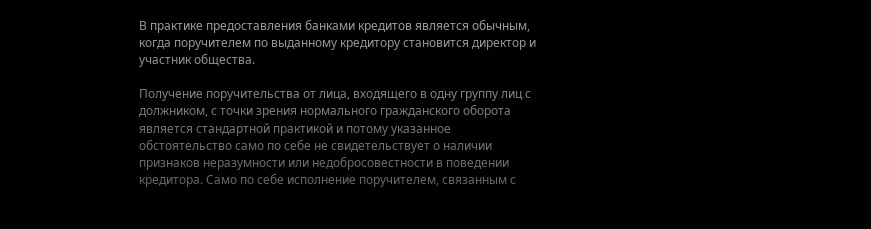В практике предоставления банками кредитов является обычным, когда поручителем по выданному кредитору становится директор и участник общества.

Получение поручительства от лица, входящего в одну группу лиц с должником, с точки зрения нормального гражданского оборота является стандартной практикой и потому указанное обстоятельство само по себе не свидетельствует о наличии признаков неразумности или недобросовестности в поведении кредитора. Само по себе исполнение поручителем, связанным с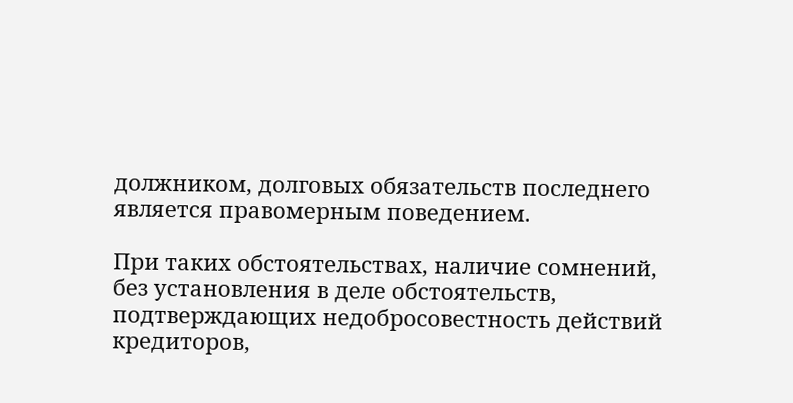должником, долговых обязательств последнего является правомерным поведением.

При таких обстоятельствах, наличие сомнений, без установления в деле обстоятельств, подтверждающих недобросовестность действий кредиторов,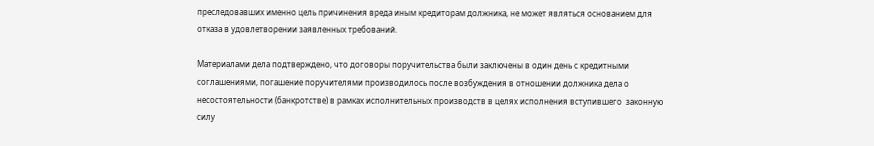преследовавших именно цель причинения вреда иным кредиторам должника, не может являться основанием для отказа в удовлетворении заявленных требований.

Материалами дела подтверждено, что договоры поручительства были заключены в один день с кредитными соглашениями, погашение поручителями производилось после возбуждения в отношении должника дела о несостоятельности (банкротстве) в рамках исполнительных производств в целях исполнения вступившего  законную силу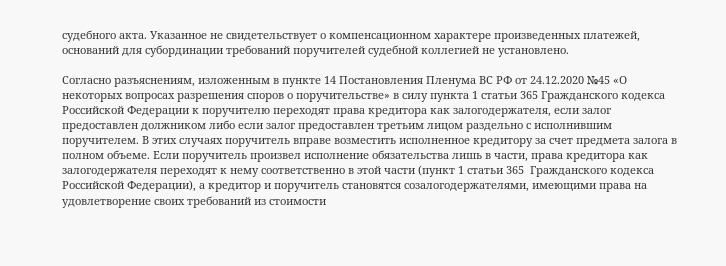судебного акта. Указанное не свидетельствует о компенсационном характере произведенных платежей, оснований для субординации требований поручителей судебной коллегией не установлено.

Согласно разъяснениям, изложенным в пункте 14 Постановления Пленума ВС РФ от 24.12.2020 №45 «О некоторых вопросах разрешения споров о поручительстве» в силу пункта 1 статьи 365 Гражданского кодекса Российской Федерации к поручителю переходят права кредитора как залогодержателя, если залог предоставлен должником либо если залог предоставлен третьим лицом раздельно с исполнившим поручителем. В этих случаях поручитель вправе возместить исполненное кредитору за счет предмета залога в полном объеме. Если поручитель произвел исполнение обязательства лишь в части, права кредитора как залогодержателя переходят к нему соответственно в этой части (пункт 1 статьи 365  Гражданского кодекса Российской Федерации), а кредитор и поручитель становятся созалогодержателями, имеющими права на удовлетворение своих требований из стоимости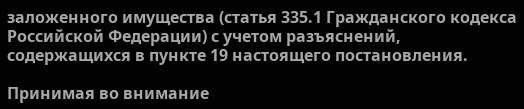заложенного имущества (статья 335.1 Гражданского кодекса Российской Федерации) с учетом разъяснений, содержащихся в пункте 19 настоящего постановления.

Принимая во внимание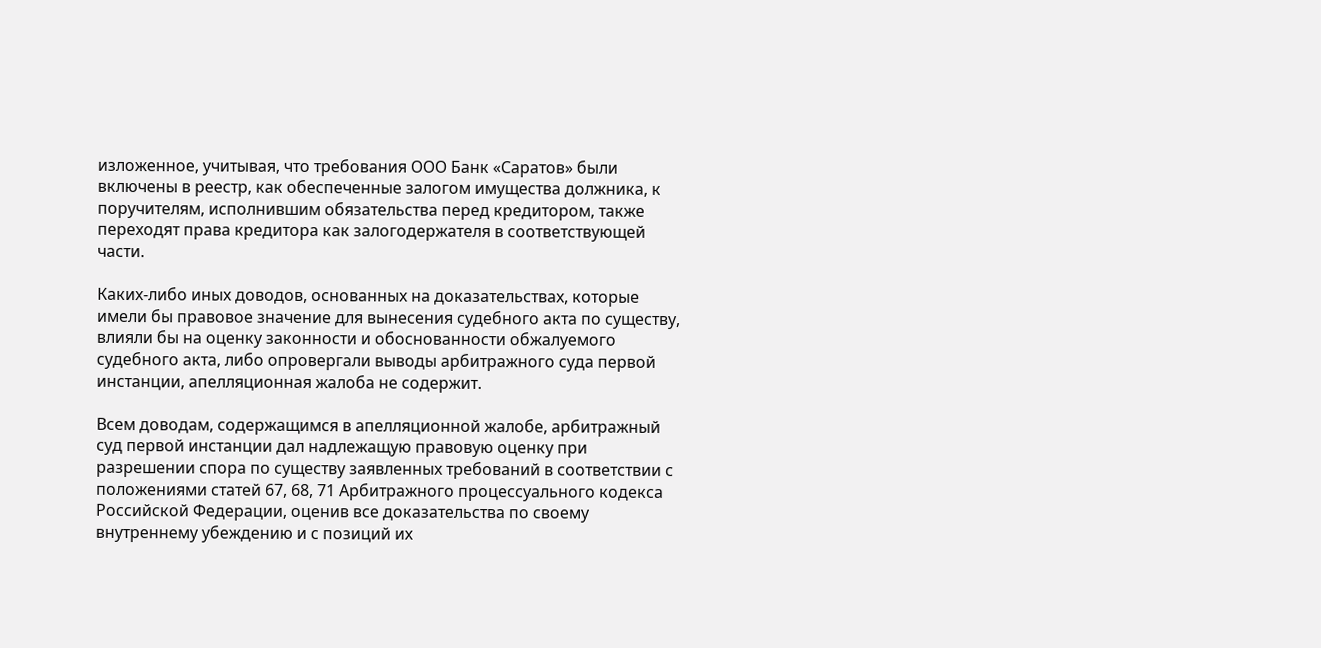изложенное, учитывая, что требования ООО Банк «Саратов» были включены в реестр, как обеспеченные залогом имущества должника, к поручителям, исполнившим обязательства перед кредитором, также переходят права кредитора как залогодержателя в соответствующей части.

Каких-либо иных доводов, основанных на доказательствах, которые имели бы правовое значение для вынесения судебного акта по существу, влияли бы на оценку законности и обоснованности обжалуемого судебного акта, либо опровергали выводы арбитражного суда первой инстанции, апелляционная жалоба не содержит.

Всем доводам, содержащимся в апелляционной жалобе, арбитражный суд первой инстанции дал надлежащую правовую оценку при разрешении спора по существу заявленных требований в соответствии с положениями статей 67, 68, 71 Арбитражного процессуального кодекса Российской Федерации, оценив все доказательства по своему внутреннему убеждению и с позиций их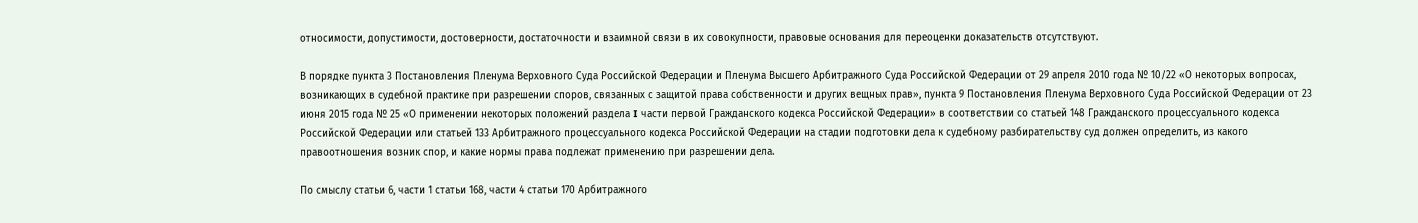относимости, допустимости, достоверности, достаточности и взаимной связи в их совокупности, правовые основания для переоценки доказательств отсутствуют.

В порядке пункта 3 Постановления Пленума Верховного Суда Российской Федерации и Пленума Высшего Арбитражного Суда Российской Федерации от 29 апреля 2010 года № 10/22 «О некоторых вопросах, возникающих в судебной практике при разрешении споров, связанных с защитой права собственности и других вещных прав», пункта 9 Постановления Пленума Верховного Суда Российской Федерации от 23 июня 2015 года № 25 «О применении некоторых положений раздела I части первой Гражданского кодекса Российской Федерации» в соответствии со статьей 148 Гражданского процессуального кодекса Российской Федерации или статьей 133 Арбитражного процессуального кодекса Российской Федерации на стадии подготовки дела к судебному разбирательству суд должен определить, из какого правоотношения возник спор, и какие нормы права подлежат применению при разрешении дела.

По смыслу статьи 6, части 1 статьи 168, части 4 статьи 170 Арбитражного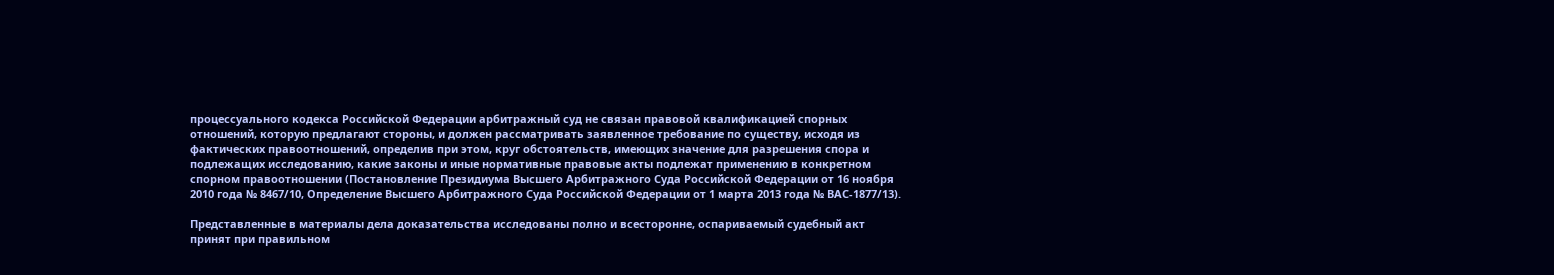процессуального кодекса Российской Федерации арбитражный суд не связан правовой квалификацией спорных отношений, которую предлагают стороны, и должен рассматривать заявленное требование по существу, исходя из фактических правоотношений, определив при этом, круг обстоятельств, имеющих значение для разрешения спора и подлежащих исследованию, какие законы и иные нормативные правовые акты подлежат применению в конкретном спорном правоотношении (Постановление Президиума Высшего Арбитражного Суда Российской Федерации от 16 ноября 2010 года № 8467/10, Определение Высшего Арбитражного Суда Российской Федерации от 1 марта 2013 года № ВАС-1877/13).

Представленные в материалы дела доказательства исследованы полно и всесторонне, оспариваемый судебный акт принят при правильном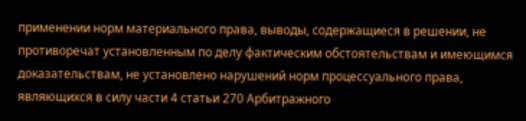применении норм материального права, выводы, содержащиеся в решении, не противоречат установленным по делу фактическим обстоятельствам и имеющимся доказательствам, не установлено нарушений норм процессуального права, являющихся в силу части 4 статьи 270 Арбитражного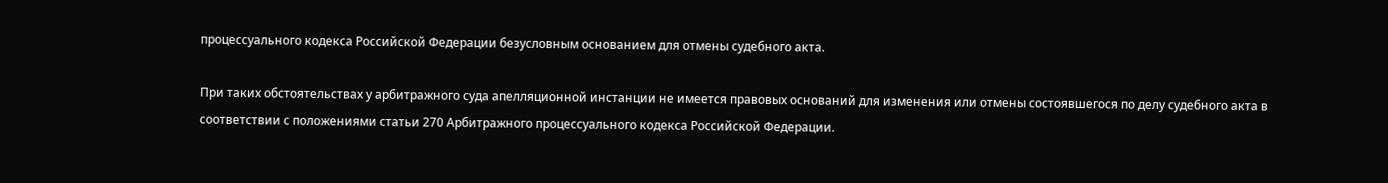процессуального кодекса Российской Федерации безусловным основанием для отмены судебного акта.

При таких обстоятельствах у арбитражного суда апелляционной инстанции не имеется правовых оснований для изменения или отмены состоявшегося по делу судебного акта в соответствии с положениями статьи 270 Арбитражного процессуального кодекса Российской Федерации.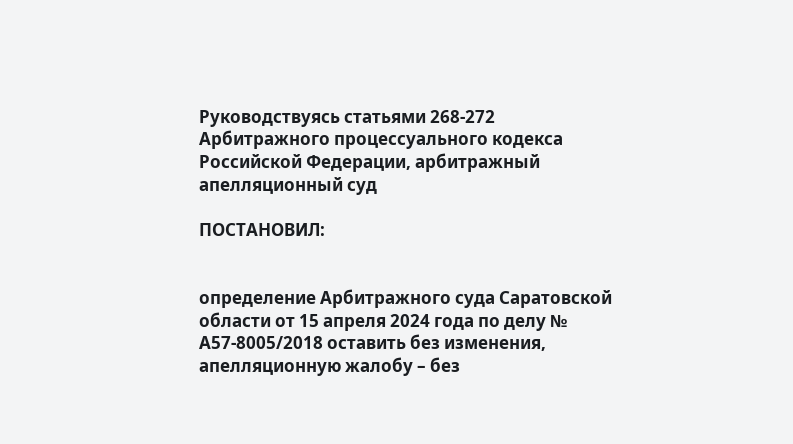Руководствуясь статьями 268-272 Арбитражного процессуального кодекса Российской Федерации, арбитражный апелляционный суд

ПОСТАНОВИЛ:


определение Арбитражного суда Саратовской области от 15 апреля 2024 года по делу № А57-8005/2018 оставить без изменения, апелляционную жалобу – без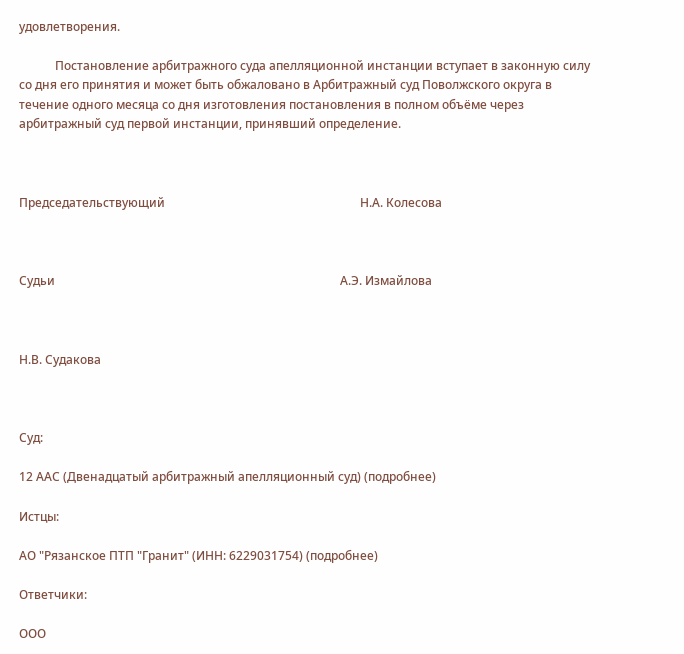удовлетворения.

            Постановление арбитражного суда апелляционной инстанции вступает в законную силу со дня его принятия и может быть обжаловано в Арбитражный суд Поволжского округа в течение одного месяца со дня изготовления постановления в полном объёме через арбитражный суд первой инстанции, принявший определение.



Председательствующий                                                                 Н.А. Колесова



Судьи                                                                                               А.Э. Измайлова



Н.В. Судакова



Суд:

12 ААС (Двенадцатый арбитражный апелляционный суд) (подробнее)

Истцы:

АО "Рязанское ПТП "Гранит" (ИНН: 6229031754) (подробнее)

Ответчики:

ООО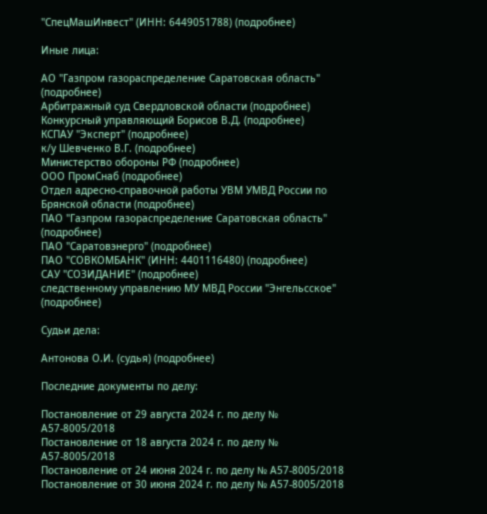"СпецМашИнвест" (ИНН: 6449051788) (подробнее)

Иные лица:

АО "Газпром газораспределение Саратовская область" (подробнее)
Арбитражный суд Свердловской области (подробнее)
Конкурсный управляющий Борисов В.Д. (подробнее)
КСПАУ "Эксперт" (подробнее)
к/у Шевченко В.Г. (подробнее)
Министерство обороны РФ (подробнее)
ООО ПромСнаб (подробнее)
Отдел адресно-справочной работы УВМ УМВД России по Брянской области (подробнее)
ПАО "Газпром газораспределение Саратовская область" (подробнее)
ПАО "Саратовэнерго" (подробнее)
ПАО "СОВКОМБАНК" (ИНН: 4401116480) (подробнее)
САУ "СОЗИДАНИЕ" (подробнее)
следственному управлению МУ МВД России "Энгельсское" (подробнее)

Судьи дела:

Антонова О.И. (судья) (подробнее)

Последние документы по делу:

Постановление от 29 августа 2024 г. по делу № А57-8005/2018
Постановление от 18 августа 2024 г. по делу № А57-8005/2018
Постановление от 24 июня 2024 г. по делу № А57-8005/2018
Постановление от 30 июня 2024 г. по делу № А57-8005/2018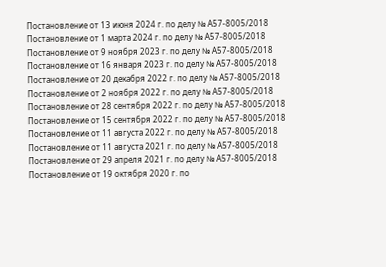Постановление от 13 июня 2024 г. по делу № А57-8005/2018
Постановление от 1 марта 2024 г. по делу № А57-8005/2018
Постановление от 9 ноября 2023 г. по делу № А57-8005/2018
Постановление от 16 января 2023 г. по делу № А57-8005/2018
Постановление от 20 декабря 2022 г. по делу № А57-8005/2018
Постановление от 2 ноября 2022 г. по делу № А57-8005/2018
Постановление от 28 сентября 2022 г. по делу № А57-8005/2018
Постановление от 15 сентября 2022 г. по делу № А57-8005/2018
Постановление от 11 августа 2022 г. по делу № А57-8005/2018
Постановление от 11 августа 2021 г. по делу № А57-8005/2018
Постановление от 29 апреля 2021 г. по делу № А57-8005/2018
Постановление от 19 октября 2020 г. по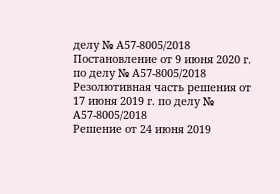делу № А57-8005/2018
Постановление от 9 июня 2020 г. по делу № А57-8005/2018
Резолютивная часть решения от 17 июня 2019 г. по делу № А57-8005/2018
Решение от 24 июня 2019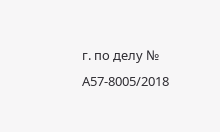г. по делу № А57-8005/2018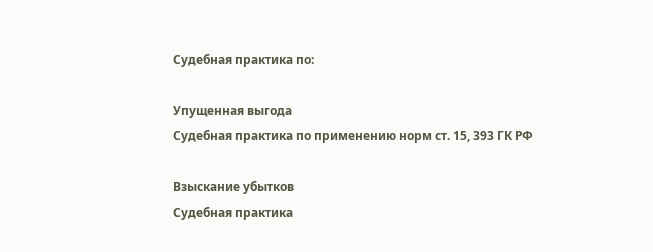Судебная практика по:

Упущенная выгода
Судебная практика по применению норм ст. 15, 393 ГК РФ

Взыскание убытков
Судебная практика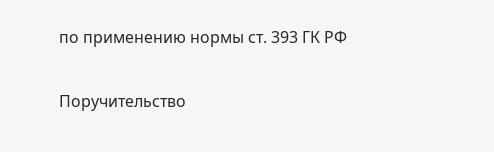по применению нормы ст. 393 ГК РФ

Поручительство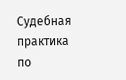Судебная практика по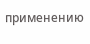применению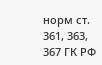норм ст. 361, 363, 367 ГК РФ